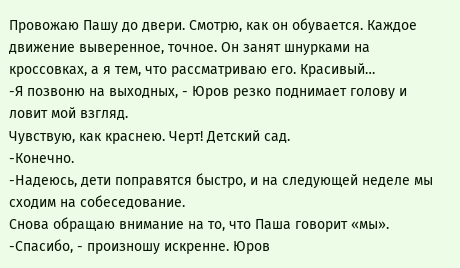Провожаю Пашу до двери. Смотрю, как он обувается. Каждое движение выверенное, точное. Он занят шнурками на кроссовках, а я тем, что рассматриваю его. Красивый…
-Я позвоню на выходных, - Юров резко поднимает голову и ловит мой взгляд.
Чувствую, как краснею. Черт! Детский сад.
-Конечно.
-Надеюсь, дети поправятся быстро, и на следующей неделе мы сходим на собеседование.
Снова обращаю внимание на то, что Паша говорит «мы».
-Спасибо, - произношу искренне. Юров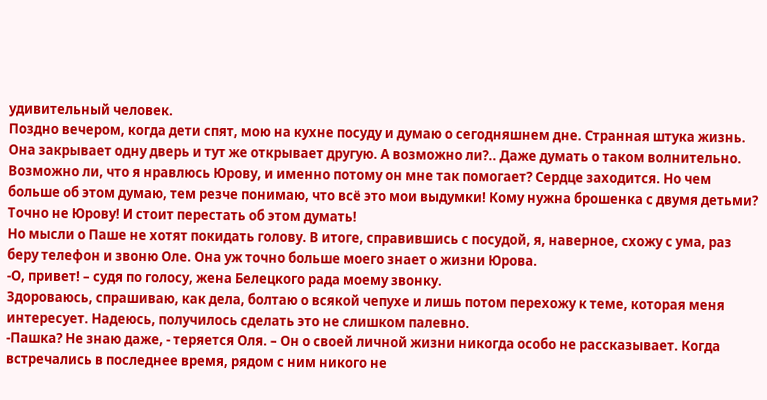удивительный человек.
Поздно вечером, когда дети спят, мою на кухне посуду и думаю о сегодняшнем дне. Странная штука жизнь. Она закрывает одну дверь и тут же открывает другую. А возможно ли?.. Даже думать о таком волнительно. Возможно ли, что я нравлюсь Юрову, и именно потому он мне так помогает? Сердце заходится. Но чем больше об этом думаю, тем резче понимаю, что всё это мои выдумки! Кому нужна брошенка с двумя детьми? Точно не Юрову! И стоит перестать об этом думать!
Но мысли о Паше не хотят покидать голову. В итоге, справившись с посудой, я, наверное, схожу с ума, раз беру телефон и звоню Оле. Она уж точно больше моего знает о жизни Юрова.
-О, привет! – судя по голосу, жена Белецкого рада моему звонку.
Здороваюсь, спрашиваю, как дела, болтаю о всякой чепухе и лишь потом перехожу к теме, которая меня интересует. Надеюсь, получилось сделать это не слишком палевно.
-Пашка? Не знаю даже, - теряется Оля. – Он о своей личной жизни никогда особо не рассказывает. Когда встречались в последнее время, рядом с ним никого не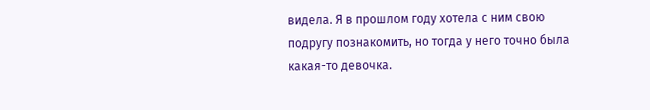видела. Я в прошлом году хотела с ним свою подругу познакомить, но тогда у него точно была какая-то девочка.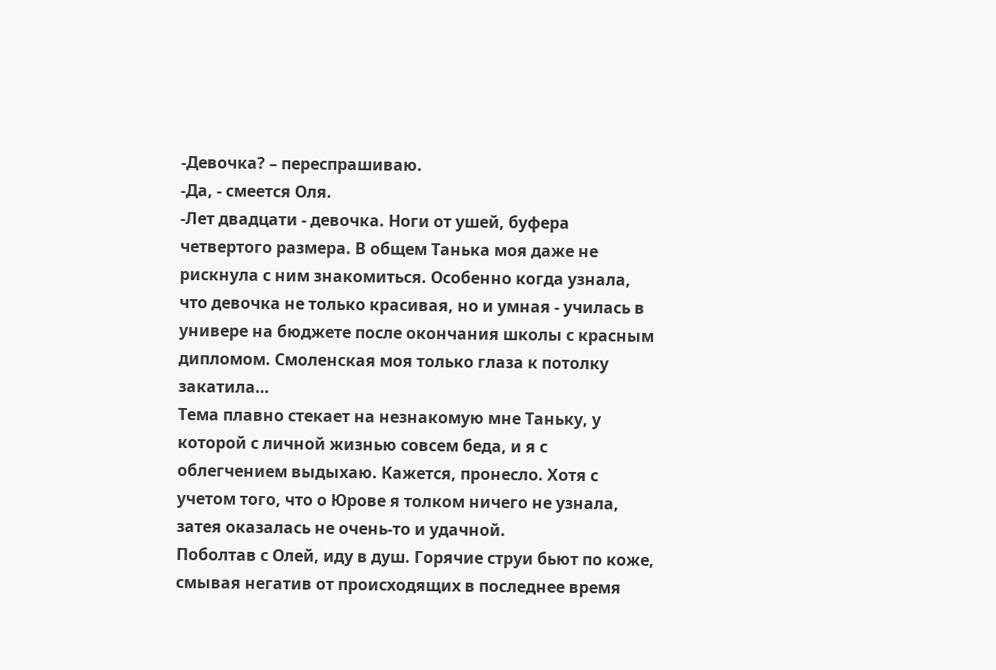-Девочка? – переспрашиваю.
-Да, - смеется Оля.
-Лет двадцати - девочка. Ноги от ушей, буфера четвертого размера. В общем Танька моя даже не рискнула с ним знакомиться. Особенно когда узнала, что девочка не только красивая, но и умная - училась в универе на бюджете после окончания школы с красным дипломом. Смоленская моя только глаза к потолку закатила…
Тема плавно стекает на незнакомую мне Таньку, у которой с личной жизнью совсем беда, и я с облегчением выдыхаю. Кажется, пронесло. Хотя с учетом того, что о Юрове я толком ничего не узнала, затея оказалась не очень-то и удачной.
Поболтав с Олей, иду в душ. Горячие струи бьют по коже, смывая негатив от происходящих в последнее время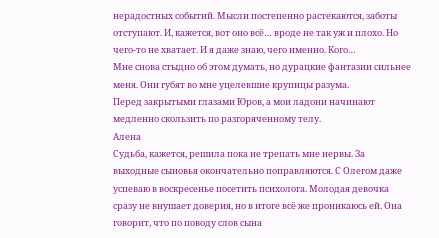нерадостных событий. Мысли постепенно растекаются, заботы отступают. И, кажется, вот оно всё… вроде не так уж и плохо. Но чего-то не хватает. И я даже знаю, чего именно. Кого…
Мне снова стыдно об этом думать, но дурацкие фантазии сильнее меня. Они губят во мне уцелевшие крупицы разума.
Перед закрытыми глазами Юров, а мои ладони начинают медленно скользить по разгоряченному телу.
Алена
Судьба, кажется, решила пока не трепать мне нервы. За выходные сыновья окончательно поправляются. С Олегом даже успеваю в воскресенье посетить психолога. Молодая девочка сразу не внушает доверия, но в итоге всё же проникаюсь ей. Она говорит, что по поводу слов сына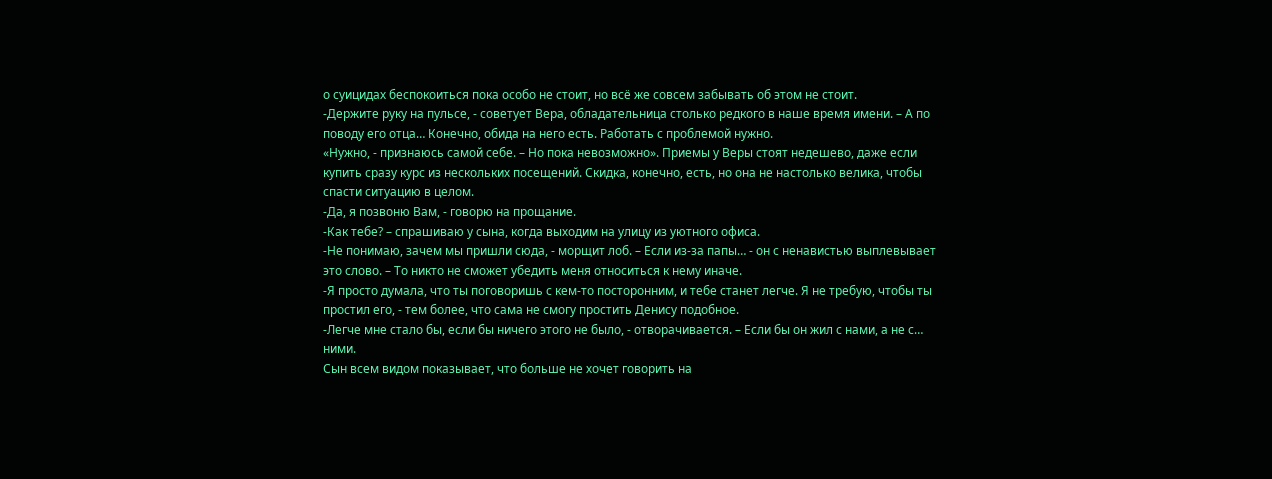о суицидах беспокоиться пока особо не стоит, но всё же совсем забывать об этом не стоит.
-Держите руку на пульсе, - советует Вера, обладательница столько редкого в наше время имени. – А по поводу его отца… Конечно, обида на него есть. Работать с проблемой нужно.
«Нужно, - признаюсь самой себе. – Но пока невозможно». Приемы у Веры стоят недешево, даже если купить сразу курс из нескольких посещений. Скидка, конечно, есть, но она не настолько велика, чтобы спасти ситуацию в целом.
-Да, я позвоню Вам, - говорю на прощание.
-Как тебе? – спрашиваю у сына, когда выходим на улицу из уютного офиса.
-Не понимаю, зачем мы пришли сюда, - морщит лоб. – Если из-за папы… - он с ненавистью выплевывает это слово. – То никто не сможет убедить меня относиться к нему иначе.
-Я просто думала, что ты поговоришь с кем-то посторонним, и тебе станет легче. Я не требую, чтобы ты простил его, - тем более, что сама не смогу простить Денису подобное.
-Легче мне стало бы, если бы ничего этого не было, - отворачивается. – Если бы он жил с нами, а не с… ними.
Сын всем видом показывает, что больше не хочет говорить на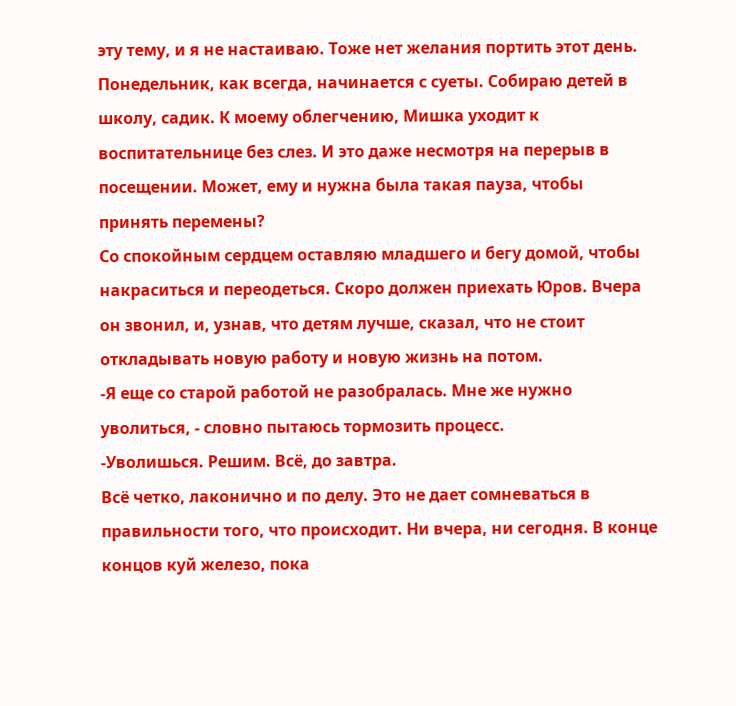эту тему, и я не настаиваю. Тоже нет желания портить этот день.
Понедельник, как всегда, начинается с суеты. Собираю детей в школу, садик. К моему облегчению, Мишка уходит к воспитательнице без слез. И это даже несмотря на перерыв в посещении. Может, ему и нужна была такая пауза, чтобы принять перемены?
Со спокойным сердцем оставляю младшего и бегу домой, чтобы накраситься и переодеться. Скоро должен приехать Юров. Вчера он звонил, и, узнав, что детям лучше, сказал, что не стоит откладывать новую работу и новую жизнь на потом.
-Я еще со старой работой не разобралась. Мне же нужно уволиться, - словно пытаюсь тормозить процесс.
-Уволишься. Решим. Всё, до завтра.
Всё четко, лаконично и по делу. Это не дает сомневаться в правильности того, что происходит. Ни вчера, ни сегодня. В конце концов куй железо, пока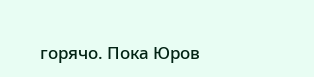горячо. Пока Юров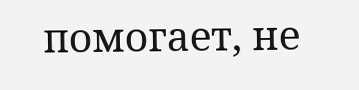помогает, не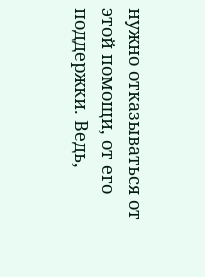нужно отказываться от этой помощи, от его поддержки. Ведь,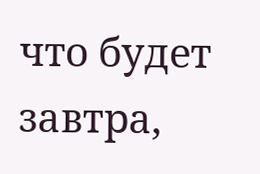что будет завтра,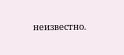неизвестно.